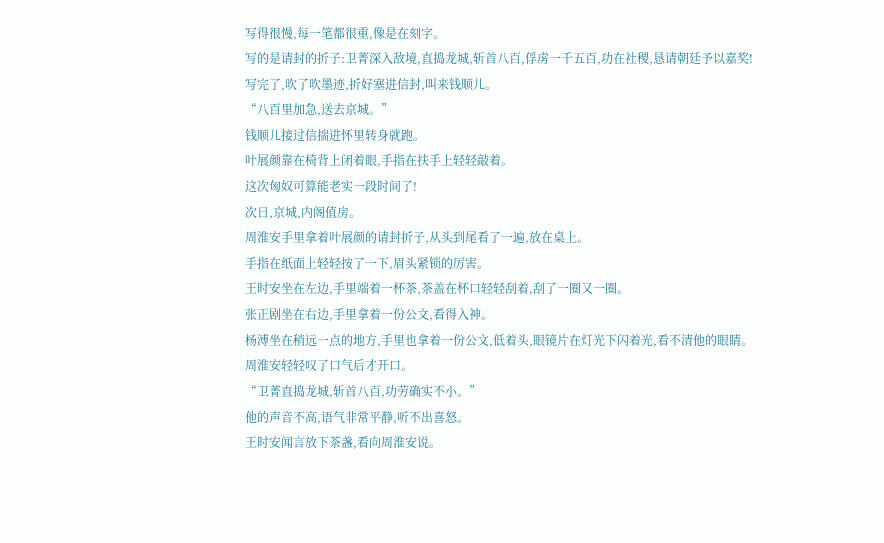写得很慢,每一笔都很重,像是在刻字。
写的是请封的折子:卫菁深入敌境,直捣龙城,斩首八百,俘虏一千五百,功在社稷,恳请朝廷予以嘉奖!
写完了,吹了吹墨迹,折好塞进信封,叫来钱顺儿。
“八百里加急,送去京城。”
钱顺儿接过信揣进怀里转身就跑。
叶展颜靠在椅背上闭着眼,手指在扶手上轻轻敲着。
这次匈奴可算能老实一段时间了!
次日,京城,内阁值房。
周淮安手里拿着叶展颜的请封折子,从头到尾看了一遍,放在桌上。
手指在纸面上轻轻按了一下,眉头紧锁的厉害。
王时安坐在左边,手里端着一杯茶,茶盖在杯口轻轻刮着,刮了一圈又一圈。
张正剧坐在右边,手里拿着一份公文,看得入神。
杨溥坐在稍远一点的地方,手里也拿着一份公文,低着头,眼镜片在灯光下闪着光,看不清他的眼睛。
周淮安轻轻叹了口气后才开口。
“卫菁直捣龙城,斩首八百,功劳确实不小。”
他的声音不高,语气非常平静,听不出喜怒。
王时安闻言放下茶盏,看向周淮安说。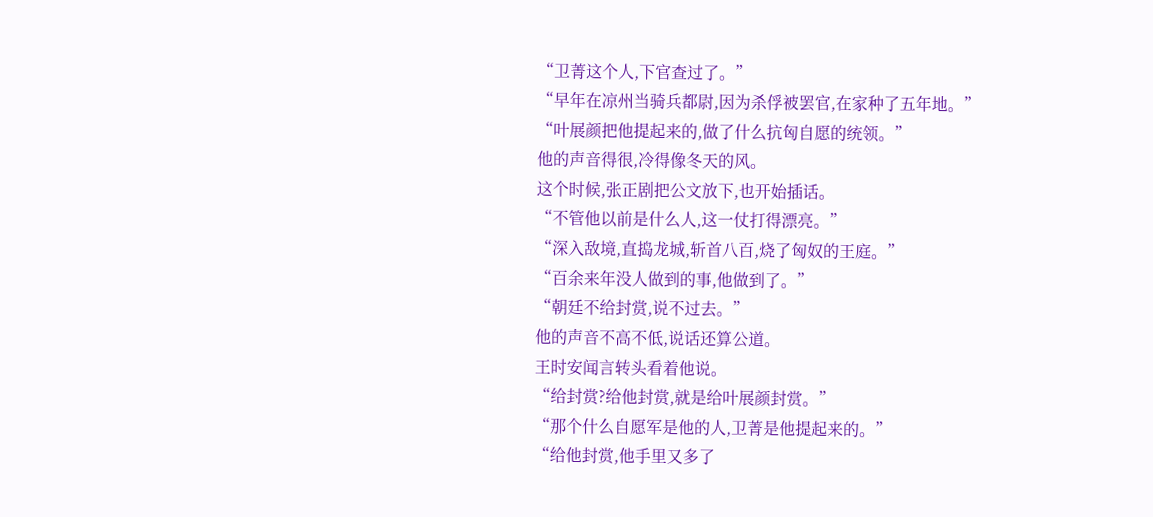“卫菁这个人,下官查过了。”
“早年在凉州当骑兵都尉,因为杀俘被罢官,在家种了五年地。”
“叶展颜把他提起来的,做了什么抗匈自愿的统领。”
他的声音得很,冷得像冬天的风。
这个时候,张正剧把公文放下,也开始插话。
“不管他以前是什么人,这一仗打得漂亮。”
“深入敌境,直捣龙城,斩首八百,烧了匈奴的王庭。”
“百余来年没人做到的事,他做到了。”
“朝廷不给封赏,说不过去。”
他的声音不高不低,说话还算公道。
王时安闻言转头看着他说。
“给封赏?给他封赏,就是给叶展颜封赏。”
“那个什么自愿军是他的人,卫菁是他提起来的。”
“给他封赏,他手里又多了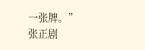一张牌。”
张正剧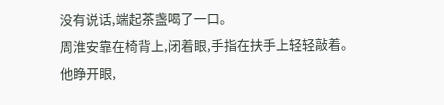没有说话,端起茶盏喝了一口。
周淮安靠在椅背上,闭着眼,手指在扶手上轻轻敲着。
他睁开眼,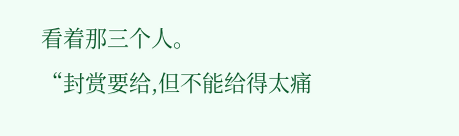看着那三个人。
“封赏要给,但不能给得太痛